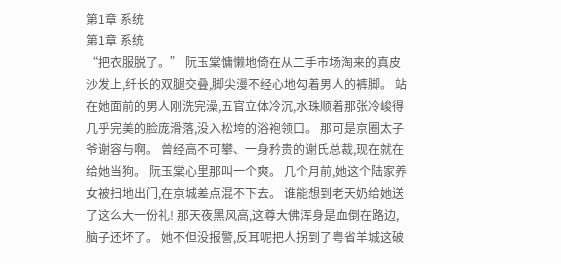第1章 系统
第1章 系统
“把衣服脱了。” 阮玉棠慵懒地倚在从二手市场淘来的真皮沙发上,纤长的双腿交叠,脚尖漫不经心地勾着男人的裤脚。 站在她面前的男人刚洗完澡,五官立体冷沉,水珠顺着那张冷峻得几乎完美的脸庞滑落,没入松垮的浴袍领口。 那可是京圈太子爷谢容与啊。 曾经高不可攀、一身矜贵的谢氏总裁,现在就在给她当狗。 阮玉棠心里那叫一个爽。 几个月前,她这个陆家养女被扫地出门,在京城差点混不下去。 谁能想到老天奶给她送了这么大一份礼! 那天夜黑风高,这尊大佛浑身是血倒在路边,脑子还坏了。 她不但没报警,反耳呢把人拐到了粤省羊城这破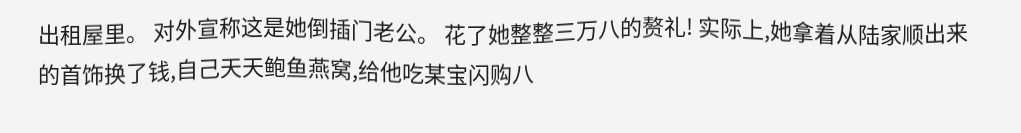出租屋里。 对外宣称这是她倒插门老公。 花了她整整三万八的赘礼! 实际上,她拿着从陆家顺出来的首饰换了钱,自己天天鲍鱼燕窝,给他吃某宝闪购八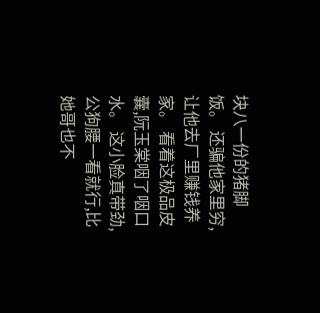块八一份的猪脚饭。 还骗他家里穷,让他去厂里赚钱养家。 看着这极品皮囊,阮玉棠咽了咽口水。 这小脸真带劲,公狗腰一看就行,比她哥也不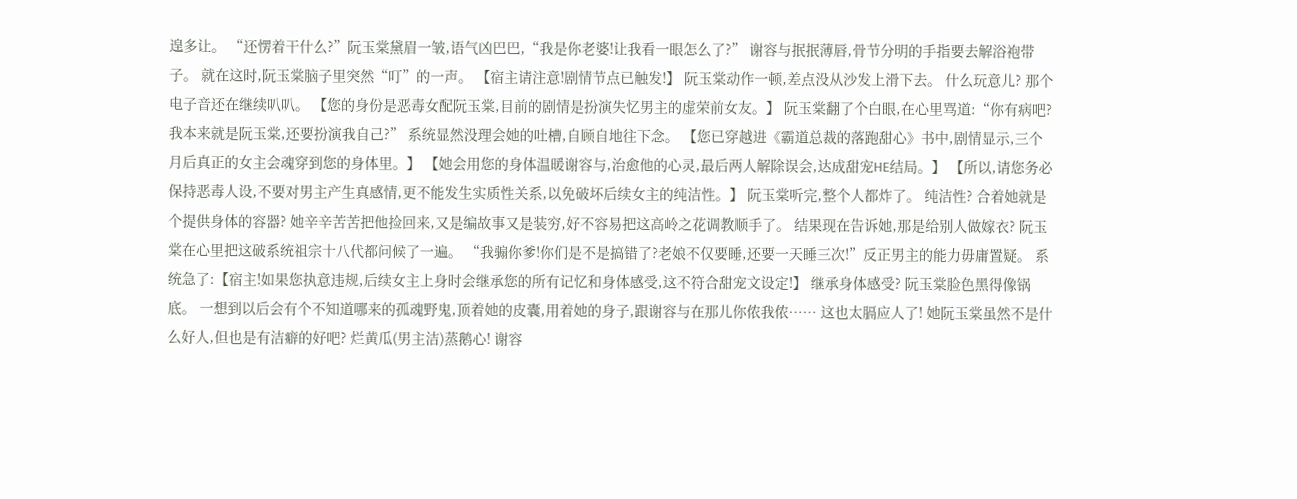遑多让。 “还愣着干什么?”阮玉棠黛眉一皱,语气凶巴巴,“我是你老婆!让我看一眼怎么了?” 谢容与抿抿薄唇,骨节分明的手指要去解浴袍带子。 就在这时,阮玉棠脑子里突然“叮”的一声。 【宿主请注意!剧情节点已触发!】 阮玉棠动作一顿,差点没从沙发上滑下去。 什么玩意儿? 那个电子音还在继续叭叭。 【您的身份是恶毒女配阮玉棠,目前的剧情是扮演失忆男主的虚荣前女友。】 阮玉棠翻了个白眼,在心里骂道:“你有病吧?我本来就是阮玉棠,还要扮演我自己?” 系统显然没理会她的吐槽,自顾自地往下念。 【您已穿越进《霸道总裁的落跑甜心》书中,剧情显示,三个月后真正的女主会魂穿到您的身体里。】 【她会用您的身体温暖谢容与,治愈他的心灵,最后两人解除误会,达成甜宠HE结局。】 【所以,请您务必保持恶毒人设,不要对男主产生真感情,更不能发生实质性关系,以免破坏后续女主的纯洁性。】 阮玉棠听完,整个人都炸了。 纯洁性? 合着她就是个提供身体的容器? 她辛辛苦苦把他捡回来,又是编故事又是装穷,好不容易把这高岭之花调教顺手了。 结果现在告诉她,那是给别人做嫁衣? 阮玉棠在心里把这破系统祖宗十八代都问候了一遍。 “我骟你爹!你们是不是搞错了?老娘不仅要睡,还要一天睡三次!”反正男主的能力毋庸置疑。 系统急了:【宿主!如果您执意违规,后续女主上身时会继承您的所有记忆和身体感受,这不符合甜宠文设定!】 继承身体感受? 阮玉棠脸色黑得像锅底。 一想到以后会有个不知道哪来的孤魂野鬼,顶着她的皮囊,用着她的身子,跟谢容与在那儿你侬我侬…… 这也太膈应人了! 她阮玉棠虽然不是什么好人,但也是有洁癖的好吧? 烂黄瓜(男主洁)蒸鹅心! 谢容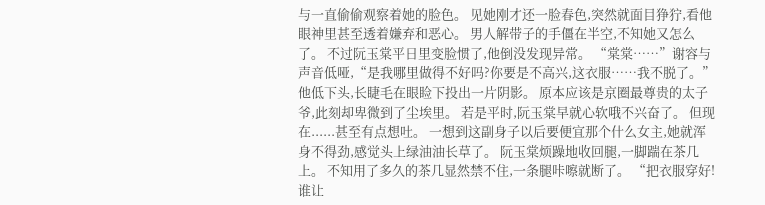与一直偷偷观察着她的脸色。 见她刚才还一脸春色,突然就面目狰狞,看他眼神里甚至透着嫌弃和恶心。 男人解带子的手僵在半空,不知她又怎么了。 不过阮玉棠平日里变脸惯了,他倒没发现异常。 “棠棠……”谢容与声音低哑,“是我哪里做得不好吗?你要是不高兴,这衣服……我不脱了。” 他低下头,长睫毛在眼睑下投出一片阴影。 原本应该是京圈最尊贵的太子爷,此刻却卑微到了尘埃里。 若是平时,阮玉棠早就心软哦不兴奋了。 但现在......甚至有点想吐。 一想到这副身子以后要便宜那个什么女主,她就浑身不得劲,感觉头上绿油油长草了。 阮玉棠烦躁地收回腿,一脚踹在茶几上。 不知用了多久的茶几显然禁不住,一条腿咔嚓就断了。 “把衣服穿好!谁让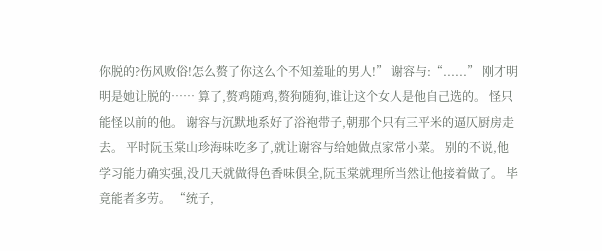你脱的?伤风败俗!怎么赘了你这么个不知羞耻的男人!” 谢容与:“......” 刚才明明是她让脱的…… 算了,赘鸡随鸡,赘狗随狗,谁让这个女人是他自己选的。 怪只能怪以前的他。 谢容与沉默地系好了浴袍带子,朝那个只有三平米的逼仄厨房走去。 平时阮玉棠山珍海味吃多了,就让谢容与给她做点家常小菜。 别的不说,他学习能力确实强,没几天就做得色香味俱全,阮玉棠就理所当然让他接着做了。 毕竟能者多劳。 “统子,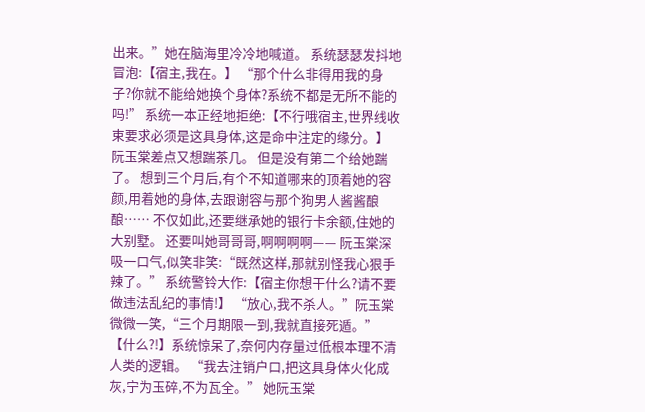出来。”她在脑海里冷冷地喊道。 系统瑟瑟发抖地冒泡:【宿主,我在。】 “那个什么非得用我的身子?你就不能给她换个身体?系统不都是无所不能的吗!” 系统一本正经地拒绝:【不行哦宿主,世界线收束要求必须是这具身体,这是命中注定的缘分。】 阮玉棠差点又想踹茶几。 但是没有第二个给她踹了。 想到三个月后,有个不知道哪来的顶着她的容颜,用着她的身体,去跟谢容与那个狗男人酱酱酿酿…… 不仅如此,还要继承她的银行卡余额,住她的大别墅。 还要叫她哥哥哥,啊啊啊啊—— 阮玉棠深吸一口气,似笑非笑:“既然这样,那就别怪我心狠手辣了。” 系统警铃大作:【宿主你想干什么?请不要做违法乱纪的事情!】 “放心,我不杀人。”阮玉棠微微一笑,“三个月期限一到,我就直接死遁。” 【什么?!】系统惊呆了,奈何内存量过低根本理不清人类的逻辑。 “我去注销户口,把这具身体火化成灰,宁为玉碎,不为瓦全。” 她阮玉棠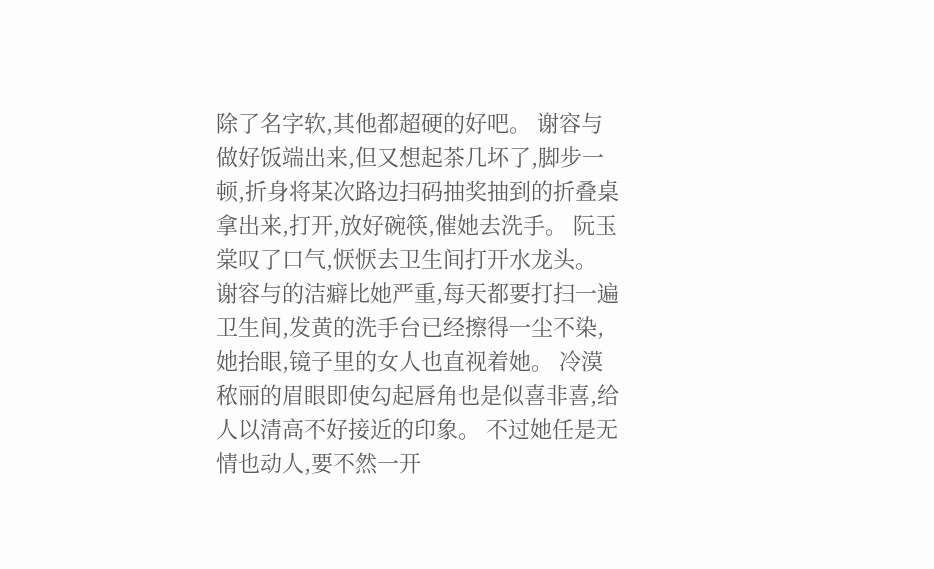除了名字软,其他都超硬的好吧。 谢容与做好饭端出来,但又想起茶几坏了,脚步一顿,折身将某次路边扫码抽奖抽到的折叠桌拿出来,打开,放好碗筷,催她去洗手。 阮玉棠叹了口气,恹恹去卫生间打开水龙头。 谢容与的洁癖比她严重,每天都要打扫一遍卫生间,发黄的洗手台已经擦得一尘不染,她抬眼,镜子里的女人也直视着她。 冷漠秾丽的眉眼即使勾起唇角也是似喜非喜,给人以清高不好接近的印象。 不过她任是无情也动人,要不然一开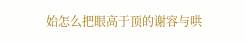始怎么把眼高于顶的谢容与哄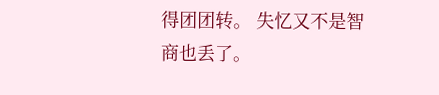得团团转。 失忆又不是智商也丢了。